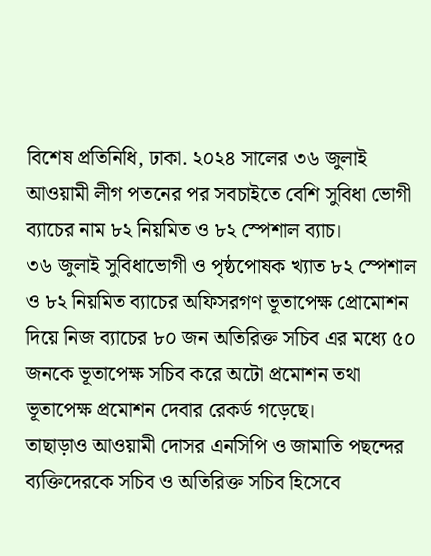বিশেষ প্রতিনিধি, ঢাকা. ২০২৪ সালের ৩৬ জুলাই আওয়ামী লীগ পতনের পর সবচাইতে বেশি সুবিধা ভোগী ব্যাচের নাম ৮২ নিয়মিত ও ৮২ স্পেশাল ব্যাচ।
৩৬ জুলাই সুবিধাভোগী ও পৃষ্ঠপোষক খ্যাত ৮২ স্পেশাল ও ৮২ নিয়মিত ব্যাচের অফিসরগণ ভূতাপেক্ষ প্রোমোশন দিয়ে নিজ ব্যাচের ৮০ জন অতিরিক্ত সচিব এর মধ্যে ৫০ জনকে ভূতাপেক্ষ সচিব করে অটো প্রমোশন তথা ভূতাপেক্ষ প্রমোশন দেবার রেকর্ড গড়েছে।
তাছাড়াও আওয়ামী দোসর এনসিপি ও জামাতি পছন্দের ব্যক্তিদেরকে সচিব ও অতিরিক্ত সচিব হিসেবে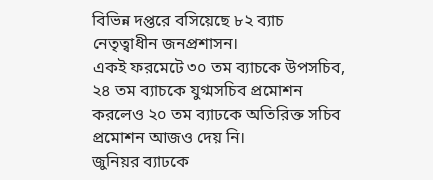বিভিন্ন দপ্তরে বসিয়েছে ৮২ ব্যাচ নেতৃত্বাধীন জনপ্রশাসন।
একই ফরমেটে ৩০ তম ব্যাচকে উপসচিব, ২৪ তম ব্যাচকে যুগ্মসচিব প্রমোশন করলেও ২০ তম ব্যাঢকে অতিরিক্ত সচিব প্রমোশন আজও দেয় নি।
জুনিয়র ব্যাঢকে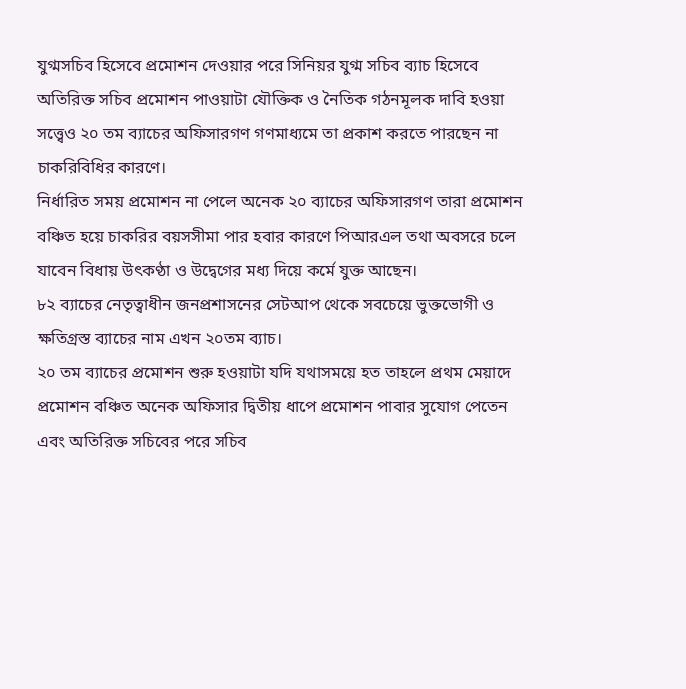যুগ্মসচিব হিসেবে প্রমোশন দেওয়ার পরে সিনিয়র যুগ্ম সচিব ব্যাচ হিসেবে অতিরিক্ত সচিব প্রমোশন পাওয়াটা যৌক্তিক ও নৈতিক গঠনমূলক দাবি হওয়া সত্ত্বেও ২০ তম ব্যাচের অফিসারগণ গণমাধ্যমে তা প্রকাশ করতে পারছেন না চাকরিবিধির কারণে।
নির্ধারিত সময় প্রমোশন না পেলে অনেক ২০ ব্যাচের অফিসারগণ তারা প্রমোশন বঞ্চিত হয়ে চাকরির বয়সসীমা পার হবার কারণে পিআরএল তথা অবসরে চলে যাবেন বিধায় উৎকণ্ঠা ও উদ্বেগের মধ্য দিয়ে কর্মে যুক্ত আছেন।
৮২ ব্যাচের নেতৃত্বাধীন জনপ্রশাসনের সেটআপ থেকে সবচেয়ে ভুক্তভোগী ও ক্ষতিগ্রস্ত ব্যাচের নাম এখন ২০তম ব্যাচ।
২০ তম ব্যাচের প্রমোশন শুরু হওয়াটা যদি যথাসময়ে হত তাহলে প্রথম মেয়াদে প্রমোশন বঞ্চিত অনেক অফিসার দ্বিতীয় ধাপে প্রমোশন পাবার সুযোগ পেতেন এবং অতিরিক্ত সচিবের পরে সচিব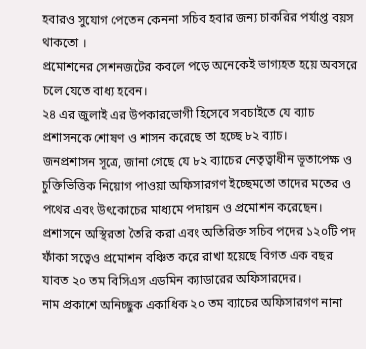হবারও সুযোগ পেতেন কেননা সচিব হবার জন্য চাকরির পর্যাপ্ত বয়স থাকতো ।
প্রমোশনের সেশনজটের কবলে পড়ে অনেকেই ভাগ্যহত হয়ে অবসরে চলে যেতে বাধ্য হবেন।
২৪ এর জুলাই এর উপকারভোগী হিসেবে সবচাইতে যে ব্যাচ প্রশাসনকে শোষণ ও শাসন করেছে তা হচ্ছে ৮২ ব্যাচ।
জনপ্রশাসন সূত্রে, জানা গেছে যে ৮২ ব্যাচের নেতৃত্বাধীন ভূতাপেক্ষ ও চুক্তিভিত্তিক নিয়োগ পাওয়া অফিসারগণ ইচ্ছেমতো তাদের মতের ও পথের এবং উৎকোচের মাধ্যমে পদায়ন ও প্রমোশন করেছেন।
প্রশাসনে অস্থিরতা তৈরি করা এবং অতিরিক্ত সচিব পদের ১২০টি পদ ফাঁকা সত্বেও প্রমোশন বঞ্চিত করে রাখা হয়েছে বিগত এক বছর যাবত ২০ তম বিসিএস এডমিন ক্যাডারের অফিসারদের।
নাম প্রকাশে অনিচ্ছুক একাধিক ২০ তম ব্যাচের অফিসারগণ নানা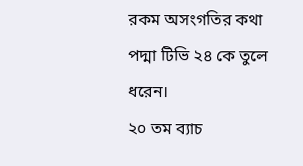রকম অসংগতির কথা পদ্মা টিভি ২৪ কে তুলে ধরেন।
২০ তম ব্যাচ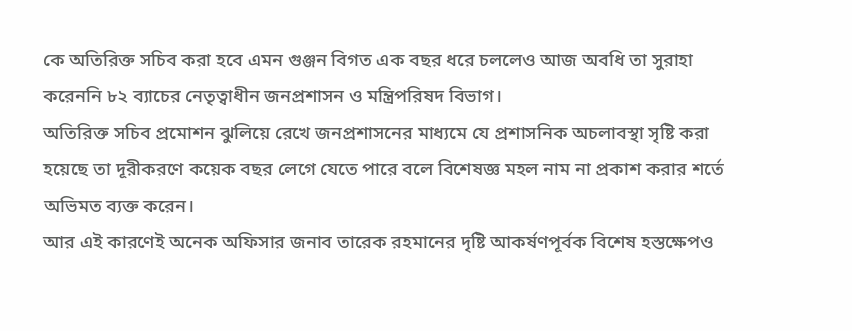কে অতিরিক্ত সচিব করা হবে এমন গুঞ্জন বিগত এক বছর ধরে চললেও আজ অবধি তা সুরাহা করেননি ৮২ ব্যাচের নেতৃত্বাধীন জনপ্রশাসন ও মন্ত্রিপরিষদ বিভাগ।
অতিরিক্ত সচিব প্রমোশন ঝুলিয়ে রেখে জনপ্রশাসনের মাধ্যমে যে প্রশাসনিক অচলাবস্থা সৃষ্টি করা হয়েছে তা দূরীকরণে কয়েক বছর লেগে যেতে পারে বলে বিশেষজ্ঞ মহল নাম না প্রকাশ করার শর্তে অভিমত ব্যক্ত করেন।
আর এই কারণেই অনেক অফিসার জনাব তারেক রহমানের দৃষ্টি আকর্ষণপূর্বক বিশেষ হস্তক্ষেপও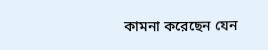কামনা করেছেন যেন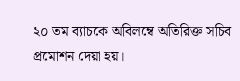২০ তম ব্যাচকে অবিলম্বে অতিরিক্ত সচিব প্রমোশন দেয়া হয়।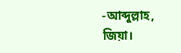-আব্দুল্লাহ, জিয়া।